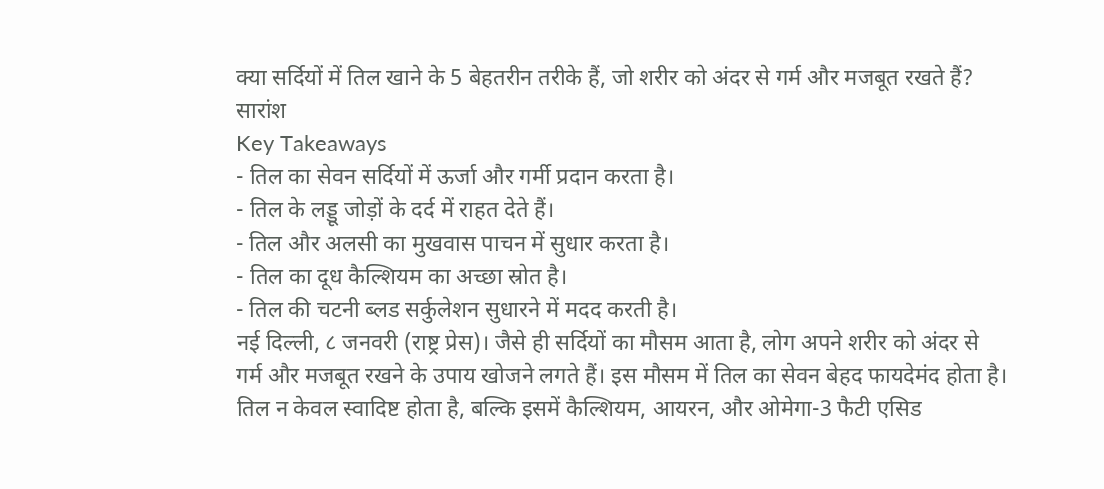क्या सर्दियों में तिल खाने के 5 बेहतरीन तरीके हैं, जो शरीर को अंदर से गर्म और मजबूत रखते हैं?
सारांश
Key Takeaways
- तिल का सेवन सर्दियों में ऊर्जा और गर्मी प्रदान करता है।
- तिल के लड्डू जोड़ों के दर्द में राहत देते हैं।
- तिल और अलसी का मुखवास पाचन में सुधार करता है।
- तिल का दूध कैल्शियम का अच्छा स्रोत है।
- तिल की चटनी ब्लड सर्कुलेशन सुधारने में मदद करती है।
नई दिल्ली, ८ जनवरी (राष्ट्र प्रेस)। जैसे ही सर्दियों का मौसम आता है, लोग अपने शरीर को अंदर से गर्म और मजबूत रखने के उपाय खोजने लगते हैं। इस मौसम में तिल का सेवन बेहद फायदेमंद होता है। तिल न केवल स्वादिष्ट होता है, बल्कि इसमें कैल्शियम, आयरन, और ओमेगा-3 फैटी एसिड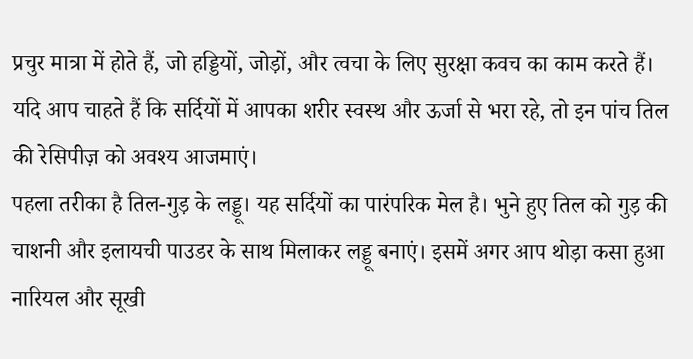प्रचुर मात्रा में होते हैं, जो हड्डियों, जोड़ों, और त्वचा के लिए सुरक्षा कवच का काम करते हैं।
यदि आप चाहते हैं कि सर्दियों में आपका शरीर स्वस्थ और ऊर्जा से भरा रहे, तो इन पांच तिल की रेसिपीज़ को अवश्य आजमाएं।
पहला तरीका है तिल-गुड़ के लड्डू। यह सर्दियों का पारंपरिक मेल है। भुने हुए तिल को गुड़ की चाशनी और इलायची पाउडर के साथ मिलाकर लड्डू बनाएं। इसमें अगर आप थोड़ा कसा हुआ नारियल और सूखी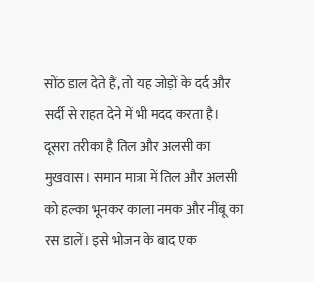सोंठ डाल देते हैं, तो यह जोड़ों के दर्द और सर्दी से राहत देने में भी मदद करता है।
दूसरा तरीका है तिल और अलसी का मुखवास। समान मात्रा में तिल और अलसी को हल्का भूनकर काला नमक और नींबू का रस डालें। इसे भोजन के बाद एक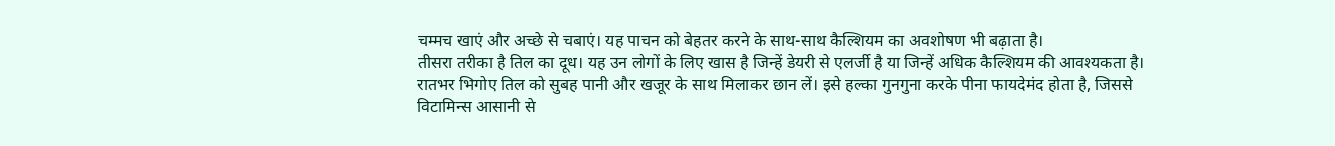चम्मच खाएं और अच्छे से चबाएं। यह पाचन को बेहतर करने के साथ-साथ कैल्शियम का अवशोषण भी बढ़ाता है।
तीसरा तरीका है तिल का दूध। यह उन लोगों के लिए खास है जिन्हें डेयरी से एलर्जी है या जिन्हें अधिक कैल्शियम की आवश्यकता है। रातभर भिगोए तिल को सुबह पानी और खजूर के साथ मिलाकर छान लें। इसे हल्का गुनगुना करके पीना फायदेमंद होता है, जिससे विटामिन्स आसानी से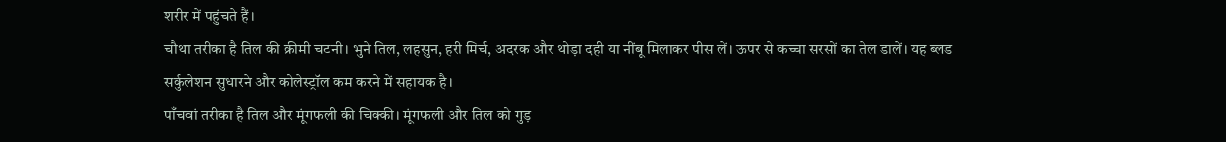शरीर में पहुंचते हैं।
चौथा तरीका है तिल की क्रीमी चटनी। भुने तिल, लहसुन, हरी मिर्च, अदरक और थोड़ा दही या नींबू मिलाकर पीस लें। ऊपर से कच्चा सरसों का तेल डालें। यह ब्लड सर्कुलेशन सुधारने और कोलेस्ट्रॉल कम करने में सहायक है।
पाँचवां तरीका है तिल और मूंगफली की चिक्की। मूंगफली और तिल को गुड़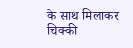के साथ मिलाकर चिक्की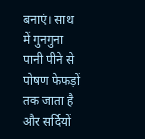बनाएं। साथ में गुनगुना पानी पीने से पोषण फेफड़ों तक जाता है और सर्दियों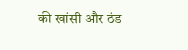की खांसी और ठंड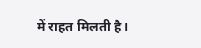में राहत मिलती है।